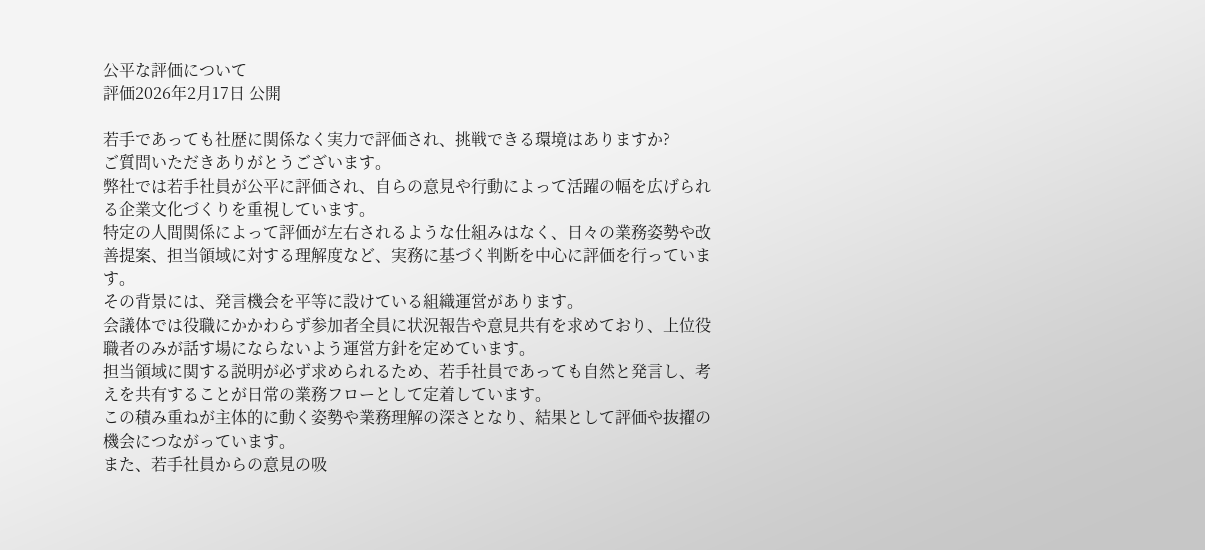公平な評価について
評価2026年2月17日 公開

若手であっても社歴に関係なく実力で評価され、挑戦できる環境はありますか?
ご質問いただきありがとうございます。
弊社では若手社員が公平に評価され、自らの意見や行動によって活躍の幅を広げられる企業文化づくりを重視しています。
特定の人間関係によって評価が左右されるような仕組みはなく、日々の業務姿勢や改善提案、担当領域に対する理解度など、実務に基づく判断を中心に評価を行っています。
その背景には、発言機会を平等に設けている組織運営があります。
会議体では役職にかかわらず参加者全員に状況報告や意見共有を求めており、上位役職者のみが話す場にならないよう運営方針を定めています。
担当領域に関する説明が必ず求められるため、若手社員であっても自然と発言し、考えを共有することが日常の業務フローとして定着しています。
この積み重ねが主体的に動く姿勢や業務理解の深さとなり、結果として評価や抜擢の機会につながっています。
また、若手社員からの意見の吸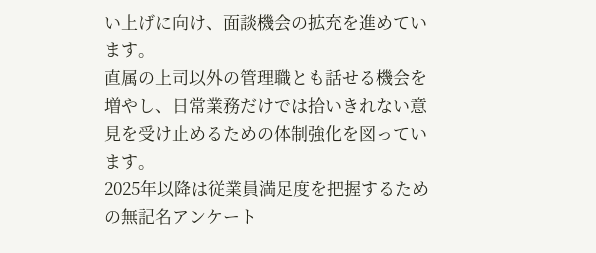い上げに向け、面談機会の拡充を進めています。
直属の上司以外の管理職とも話せる機会を増やし、日常業務だけでは拾いきれない意見を受け止めるための体制強化を図っています。
2025年以降は従業員満足度を把握するための無記名アンケート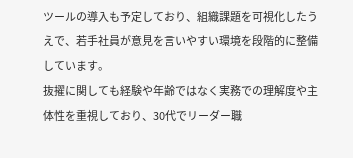ツールの導入も予定しており、組織課題を可視化したうえで、若手社員が意見を言いやすい環境を段階的に整備しています。
抜擢に関しても経験や年齢ではなく実務での理解度や主体性を重視しており、30代でリーダー職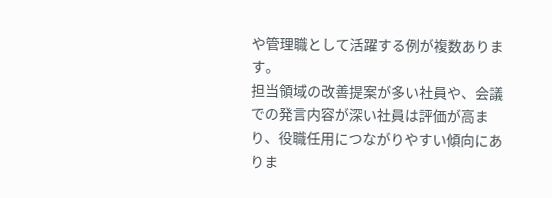や管理職として活躍する例が複数あります。
担当領域の改善提案が多い社員や、会議での発言内容が深い社員は評価が高まり、役職任用につながりやすい傾向にありま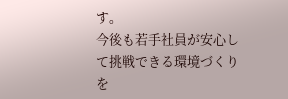す。
今後も若手社員が安心して挑戦できる環境づくりを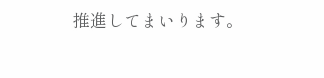推進してまいります。